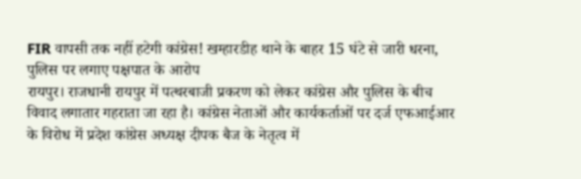FIR वापसी तक नहीं हटेगी कांग्रेस! खम्हारडीह थाने के बाहर 15 घंटे से जारी धरना, पुलिस पर लगाए पक्षपात के आरोप
रायपुर। राजधानी रायपुर में पत्थरबाजी प्रकरण को लेकर कांग्रेस और पुलिस के बीच विवाद लगातार गहराता जा रहा है। कांग्रेस नेताओं और कार्यकर्ताओं पर दर्ज एफआईआर के विरोध में प्रदेश कांग्रेस अध्यक्ष दीपक बैज के नेतृत्व में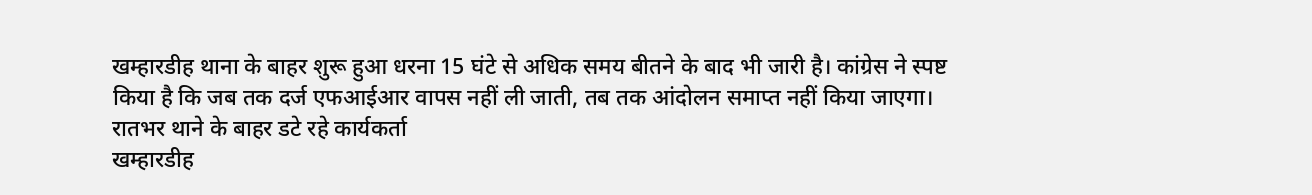खम्हारडीह थाना के बाहर शुरू हुआ धरना 15 घंटे से अधिक समय बीतने के बाद भी जारी है। कांग्रेस ने स्पष्ट किया है कि जब तक दर्ज एफआईआर वापस नहीं ली जाती, तब तक आंदोलन समाप्त नहीं किया जाएगा।
रातभर थाने के बाहर डटे रहे कार्यकर्ता
खम्हारडीह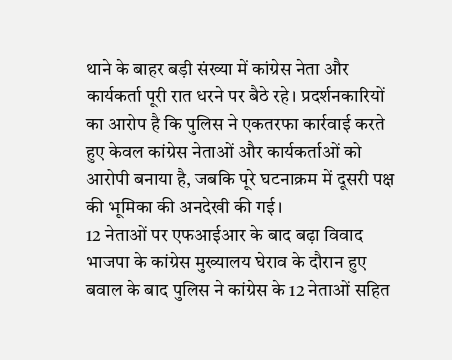थाने के बाहर बड़ी संख्या में कांग्रेस नेता और कार्यकर्ता पूरी रात धरने पर बैठे रहे। प्रदर्शनकारियों का आरोप है कि पुलिस ने एकतरफा कार्रवाई करते हुए केवल कांग्रेस नेताओं और कार्यकर्ताओं को आरोपी बनाया है, जबकि पूरे घटनाक्रम में दूसरी पक्ष की भूमिका की अनदेखी की गई।
12 नेताओं पर एफआईआर के बाद बढ़ा विवाद
भाजपा के कांग्रेस मुख्यालय घेराव के दौरान हुए बवाल के बाद पुलिस ने कांग्रेस के 12 नेताओं सहित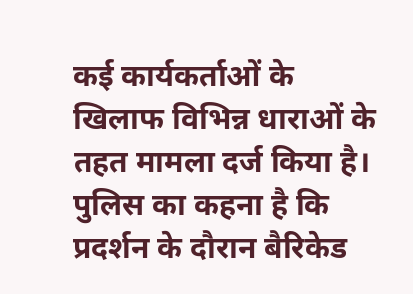कई कार्यकर्ताओं के खिलाफ विभिन्न धाराओं के तहत मामला दर्ज किया है। पुलिस का कहना है कि प्रदर्शन के दौरान बैरिकेड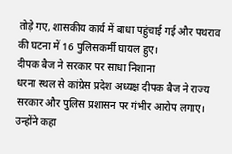तोड़े गए, शासकीय कार्य में बाधा पहुंचाई गई और पथराव की घटना में 16 पुलिसकर्मी घायल हुए।
दीपक बैज ने सरकार पर साधा निशाना
धरना स्थल से कांग्रेस प्रदेश अध्यक्ष दीपक बैज ने राज्य सरकार और पुलिस प्रशासन पर गंभीर आरोप लगाए। उन्होंने कहा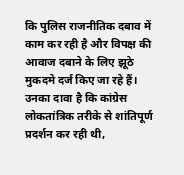कि पुलिस राजनीतिक दबाव में काम कर रही है और विपक्ष की आवाज दबाने के लिए झूठे मुकदमे दर्ज किए जा रहे हैं। उनका दावा है कि कांग्रेस लोकतांत्रिक तरीके से शांतिपूर्ण प्रदर्शन कर रही थी,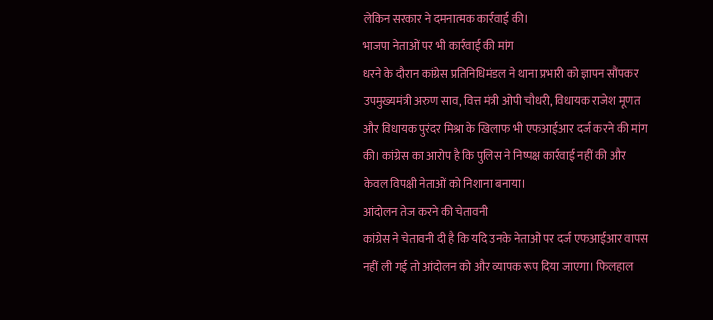लेकिन सरकार ने दमनात्मक कार्रवाई की।
भाजपा नेताओं पर भी कार्रवाई की मांग
धरने के दौरान कांग्रेस प्रतिनिधिमंडल ने थाना प्रभारी को ज्ञापन सौंपकर उपमुख्यमंत्री अरुण साव, वित्त मंत्री ओपी चौधरी, विधायक राजेश मूणत और विधायक पुरंदर मिश्रा के खिलाफ भी एफआईआर दर्ज करने की मांग की। कांग्रेस का आरोप है कि पुलिस ने निष्पक्ष कार्रवाई नहीं की और केवल विपक्षी नेताओं को निशाना बनाया।
आंदोलन तेज करने की चेतावनी
कांग्रेस ने चेतावनी दी है कि यदि उनके नेताओं पर दर्ज एफआईआर वापस नहीं ली गई तो आंदोलन को और व्यापक रूप दिया जाएगा। फिलहाल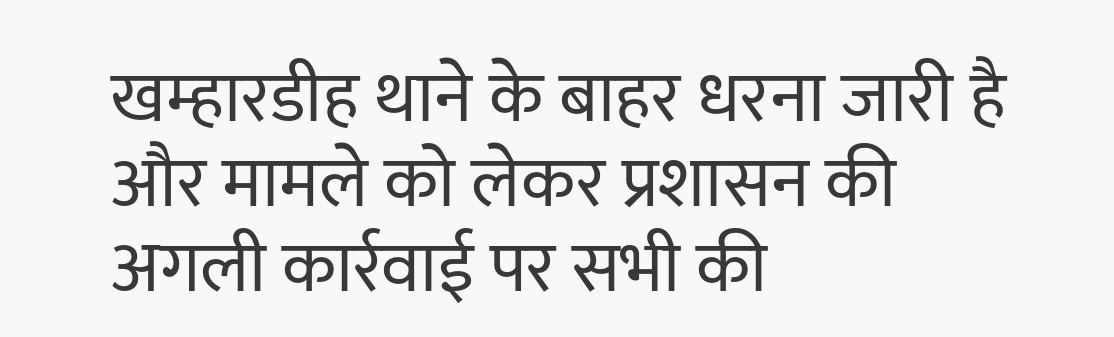खम्हारडीह थाने के बाहर धरना जारी है और मामले को लेकर प्रशासन की अगली कार्रवाई पर सभी की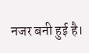नजर बनी हुई है।